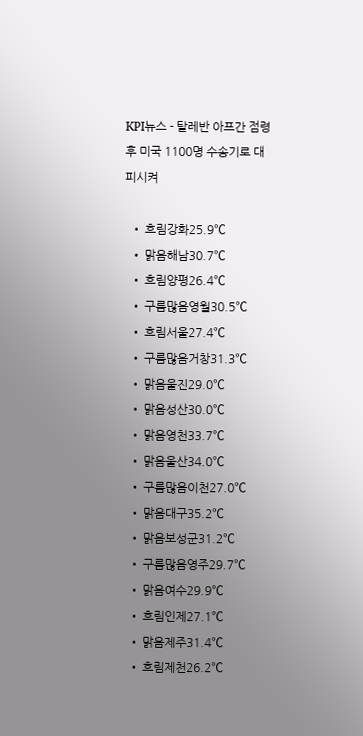KPI뉴스 - 탈레반 아프간 점령 후 미국 1100명 수송기로 대피시켜

  • 흐림강화25.9℃
  • 맑음해남30.7℃
  • 흐림양평26.4℃
  • 구름많음영월30.5℃
  • 흐림서울27.4℃
  • 구름많음거창31.3℃
  • 맑음울진29.0℃
  • 맑음성산30.0℃
  • 맑음영천33.7℃
  • 맑음울산34.0℃
  • 구름많음이천27.0℃
  • 맑음대구35.2℃
  • 맑음보성군31.2℃
  • 구름많음영주29.7℃
  • 맑음여수29.9℃
  • 흐림인제27.1℃
  • 맑음제주31.4℃
  • 흐림제천26.2℃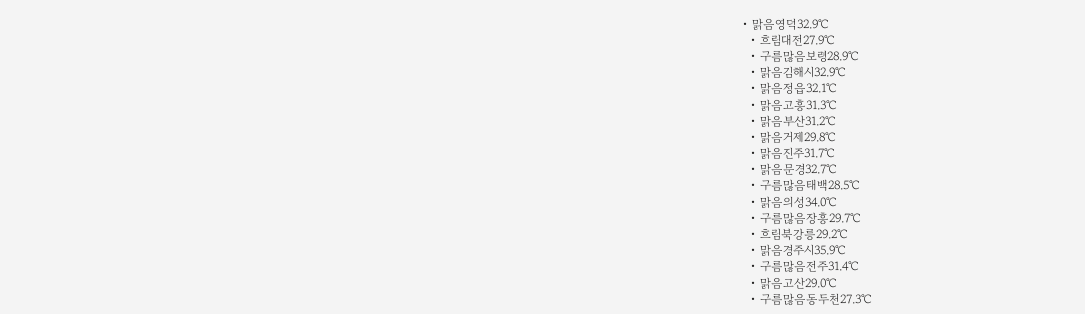• 맑음영덕32.9℃
  • 흐림대전27.9℃
  • 구름많음보령28.9℃
  • 맑음김해시32.9℃
  • 맑음정읍32.1℃
  • 맑음고흥31.3℃
  • 맑음부산31.2℃
  • 맑음거제29.8℃
  • 맑음진주31.7℃
  • 맑음문경32.7℃
  • 구름많음태백28.5℃
  • 맑음의성34.0℃
  • 구름많음장흥29.7℃
  • 흐림북강릉29.2℃
  • 맑음경주시35.9℃
  • 구름많음전주31.4℃
  • 맑음고산29.0℃
  • 구름많음동두천27.3℃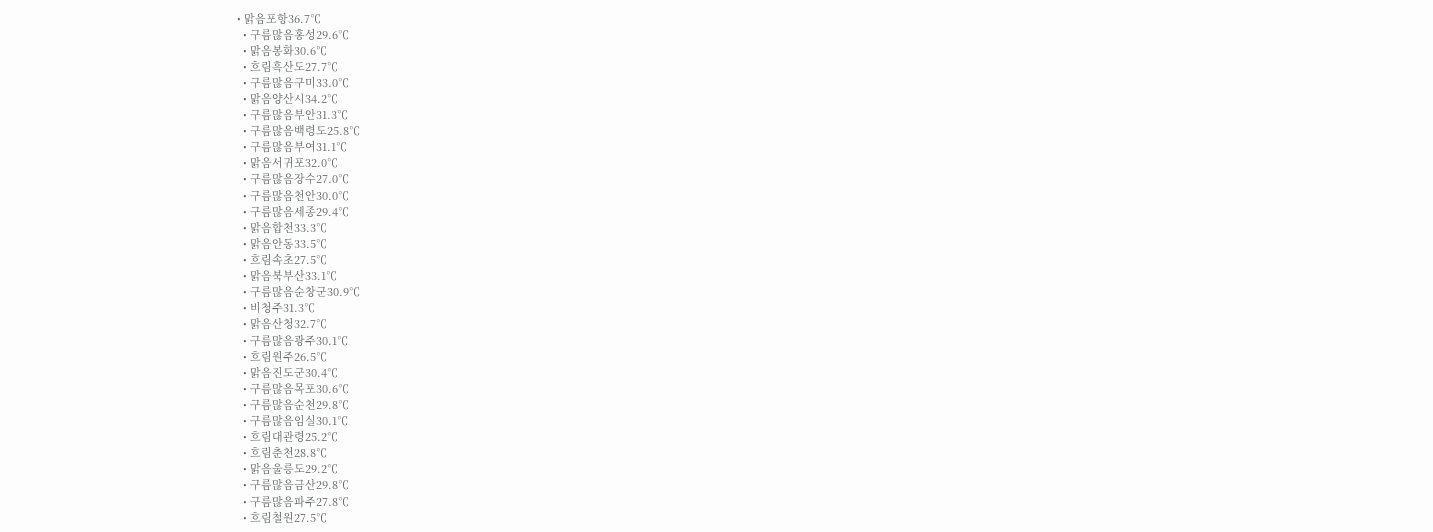• 맑음포항36.7℃
  • 구름많음홍성29.6℃
  • 맑음봉화30.6℃
  • 흐림흑산도27.7℃
  • 구름많음구미33.0℃
  • 맑음양산시34.2℃
  • 구름많음부안31.3℃
  • 구름많음백령도25.8℃
  • 구름많음부여31.1℃
  • 맑음서귀포32.0℃
  • 구름많음장수27.0℃
  • 구름많음천안30.0℃
  • 구름많음세종29.4℃
  • 맑음합천33.3℃
  • 맑음안동33.5℃
  • 흐림속초27.5℃
  • 맑음북부산33.1℃
  • 구름많음순창군30.9℃
  • 비청주31.3℃
  • 맑음산청32.7℃
  • 구름많음광주30.1℃
  • 흐림원주26.5℃
  • 맑음진도군30.4℃
  • 구름많음목포30.6℃
  • 구름많음순천29.8℃
  • 구름많음임실30.1℃
  • 흐림대관령25.2℃
  • 흐림춘천28.8℃
  • 맑음울릉도29.2℃
  • 구름많음금산29.8℃
  • 구름많음파주27.8℃
  • 흐림철원27.5℃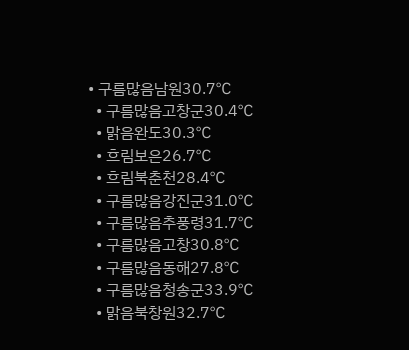• 구름많음남원30.7℃
  • 구름많음고창군30.4℃
  • 맑음완도30.3℃
  • 흐림보은26.7℃
  • 흐림북춘천28.4℃
  • 구름많음강진군31.0℃
  • 구름많음추풍령31.7℃
  • 구름많음고창30.8℃
  • 구름많음동해27.8℃
  • 구름많음청송군33.9℃
  • 맑음북창원32.7℃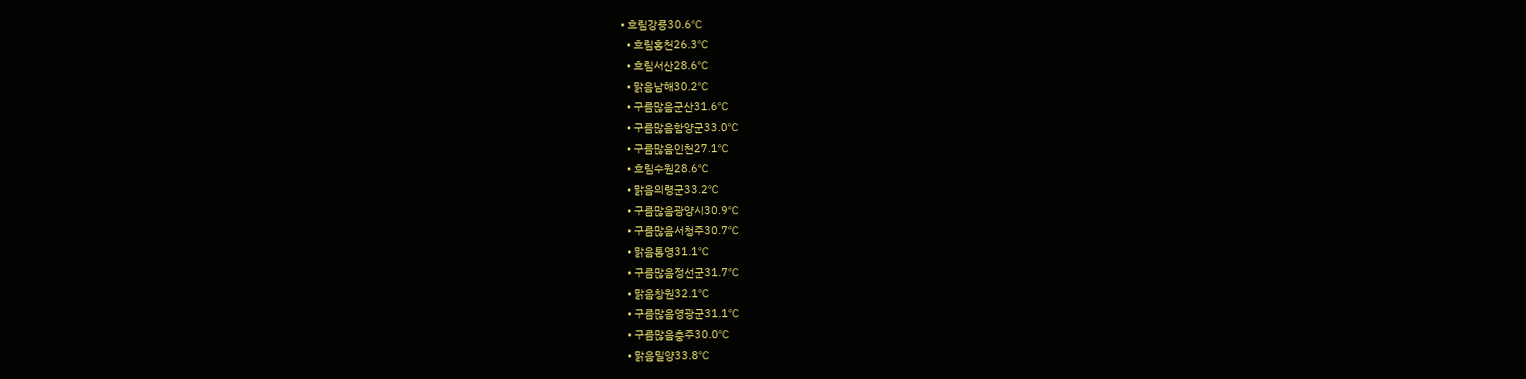• 흐림강릉30.6℃
  • 흐림홍천26.3℃
  • 흐림서산28.6℃
  • 맑음남해30.2℃
  • 구름많음군산31.6℃
  • 구름많음함양군33.0℃
  • 구름많음인천27.1℃
  • 흐림수원28.6℃
  • 맑음의령군33.2℃
  • 구름많음광양시30.9℃
  • 구름많음서청주30.7℃
  • 맑음통영31.1℃
  • 구름많음정선군31.7℃
  • 맑음창원32.1℃
  • 구름많음영광군31.1℃
  • 구름많음충주30.0℃
  • 맑음밀양33.8℃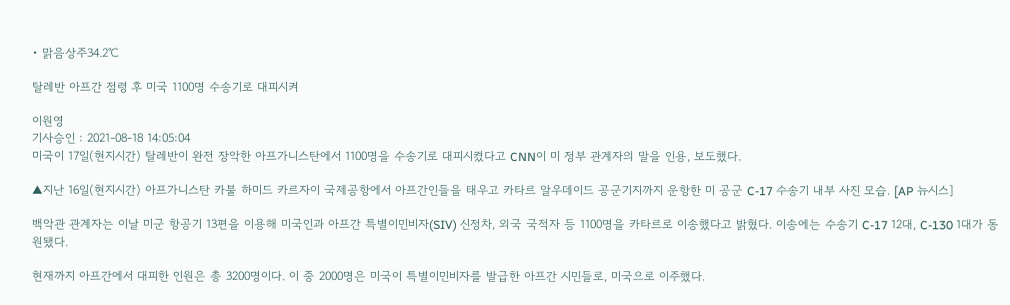• 맑음상주34.2℃

탈레반 아프간 점령 후 미국 1100명 수송기로 대피시켜

이원영
기사승인 : 2021-08-18 14:05:04
미국이 17일(현지시간) 탈레반이 완전 장악한 아프가니스탄에서 1100명을 수송기로 대피시켰다고 CNN이 미 정부 관계자의 말을 인용, 보도했다.

▲지난 16일(현지시간) 아프가니스탄 카불 하미드 카르자이 국제공항에서 아프간인들을 태우고 카타르 알우데이드 공군기지까지 운항한 미 공군 C-17 수송기 내부 사진 모습. [AP 뉴시스]

백악관 관계자는 이날 미군 항공기 13편을 이용해 미국인과 아프간 특별이민비자(SIV) 신정차, 외국 국적자 등 1100명을 카타르로 이송했다고 밝혔다. 이송에는 수송기 C-17 12대, C-130 1대가 동원됐다.

현재까지 아프간에서 대피한 인원은 총 3200명이다. 이 중 2000명은 미국이 특별이민비자를 발급한 아프간 시민들로, 미국으로 이주했다.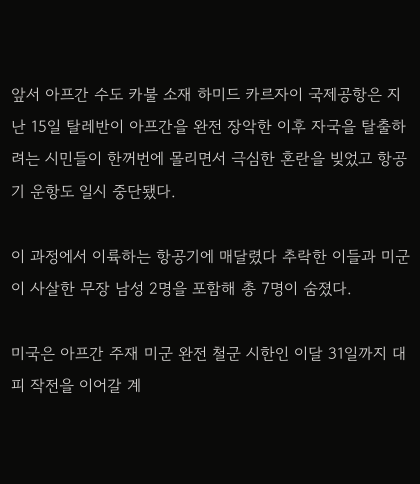앞서 아프간 수도 카불 소재 하미드 카르자이 국제공항은 지난 15일 탈레반이 아프간을 완전 장악한 이후 자국을 탈출하려는 시민들이 한꺼번에 몰리면서 극심한 혼란을 빚었고 항공기 운항도 일시 중단됐다.

이 과정에서 이륙하는 항공기에 매달렸다 추락한 이들과 미군이 사살한 무장 남성 2명을 포함해 총 7명이 숨졌다.

미국은 아프간 주재 미군 완전 철군 시한인 이달 31일까지 대피 작전을 이어갈 계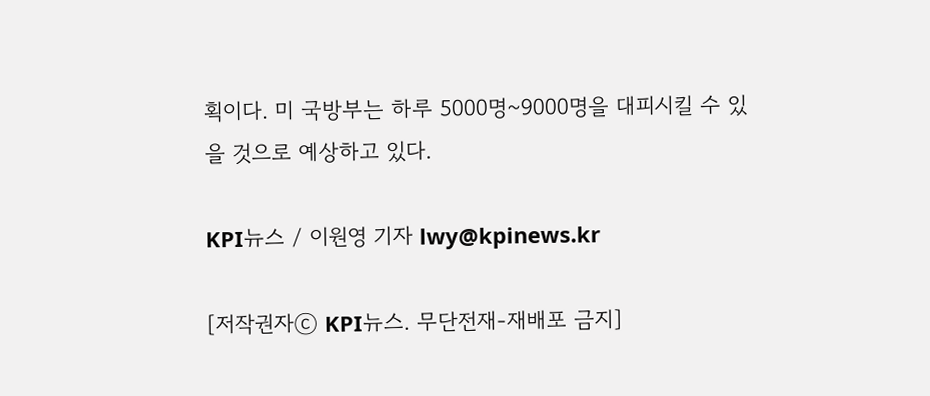획이다. 미 국방부는 하루 5000명~9000명을 대피시킬 수 있을 것으로 예상하고 있다.

KPI뉴스 / 이원영 기자 lwy@kpinews.kr

[저작권자ⓒ KPI뉴스. 무단전재-재배포 금지]